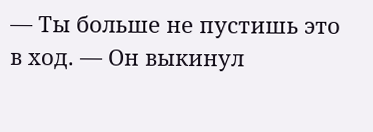— Ты больше не пустишь это в ход. — Он выкинул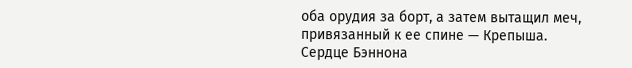оба орудия за борт, а затем вытащил меч, привязанный к ее спине — Крепыша.
Сердце Бэннона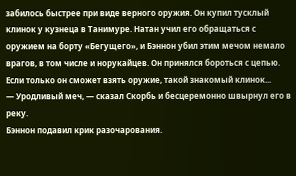забилось быстрее при виде верного оружия. Он купил тусклый клинок у кузнеца в Танимуре. Натан учил его обращаться с оружием на борту «Бегущего», и Бэннон убил этим мечом немало врагов, в том числе и норукайцев. Он принялся бороться с цепью. Если только он сможет взять оружие, такой знакомый клинок...
— Уродливый меч, — сказал Скорбь и бесцеремонно швырнул его в реку.
Бэннон подавил крик разочарования.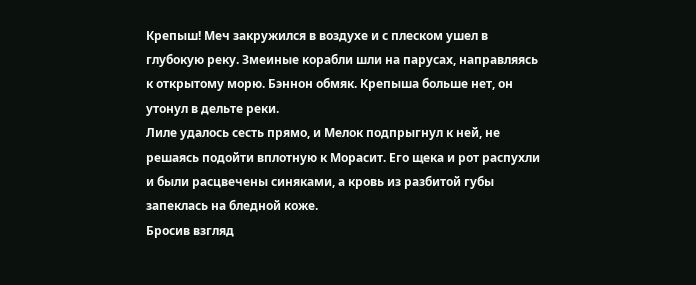Крепыш! Меч закружился в воздухе и с плеском ушел в глубокую реку. Змеиные корабли шли на парусах, направляясь к открытому морю. Бэннон обмяк. Крепыша больше нет, он утонул в дельте реки.
Лиле удалось сесть прямо, и Мелок подпрыгнул к ней, не решаясь подойти вплотную к Морасит. Его щека и рот распухли и были расцвечены синяками, а кровь из разбитой губы запеклась на бледной коже.
Бросив взгляд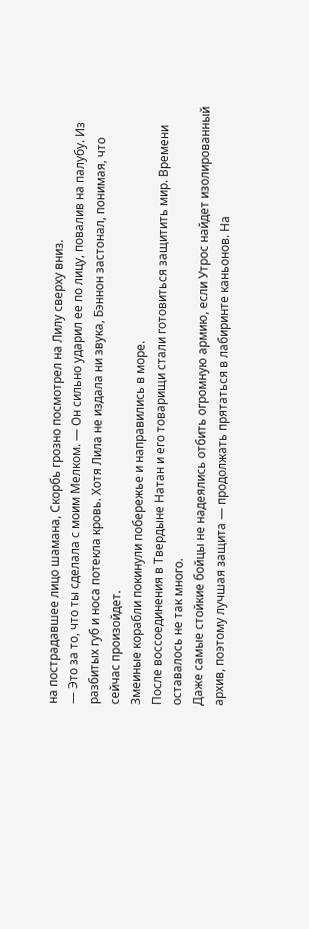на пострадавшее лицо шамана, Скорбь грозно посмотрел на Лилу сверху вниз.
— Это за то, что ты сделала с моим Мелком. — Он сильно ударил ее по лицу, повалив на палубу. Из разбитых губ и носа потекла кровь. Хотя Лила не издала ни звука, Бэннон застонал, понимая, что сейчас произойдет.
Змеиные корабли покинули побережье и направились в море.
После воссоединения в Твердыне Натан и его товарищи стали готовиться защитить мир. Времени оставалось не так много.
Даже самые стойкие бойцы не надеялись отбить огромную армию, если Утрос найдет изолированный архив, поэтому лучшая защита — продолжать прятаться в лабиринте каньонов. На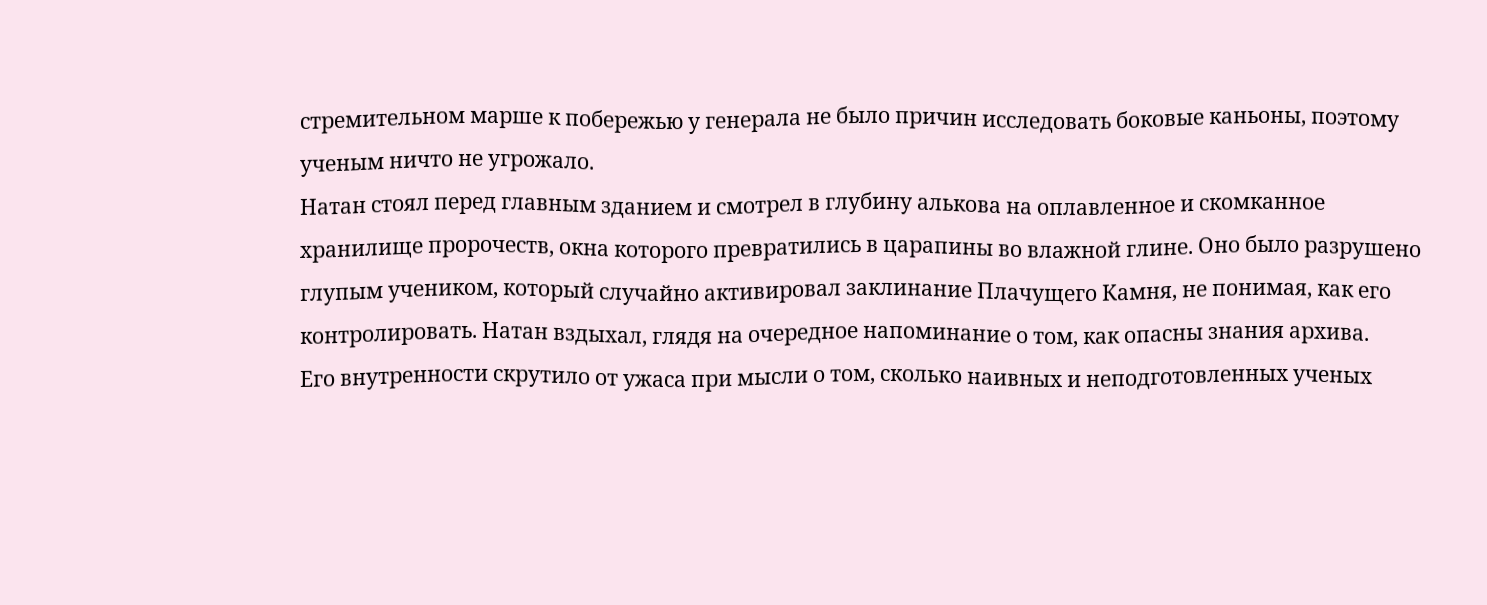стремительном марше к побережью у генерала не было причин исследовать боковые каньоны, поэтому ученым ничто не угрожало.
Натан стоял перед главным зданием и смотрел в глубину алькова на оплавленное и скомканное хранилище пророчеств, окна которого превратились в царапины во влажной глине. Оно было разрушено глупым учеником, который случайно активировал заклинание Плачущего Камня, не понимая, как его контролировать. Натан вздыхал, глядя на очередное напоминание о том, как опасны знания архива.
Его внутренности скрутило от ужаса при мысли о том, сколько наивных и неподготовленных ученых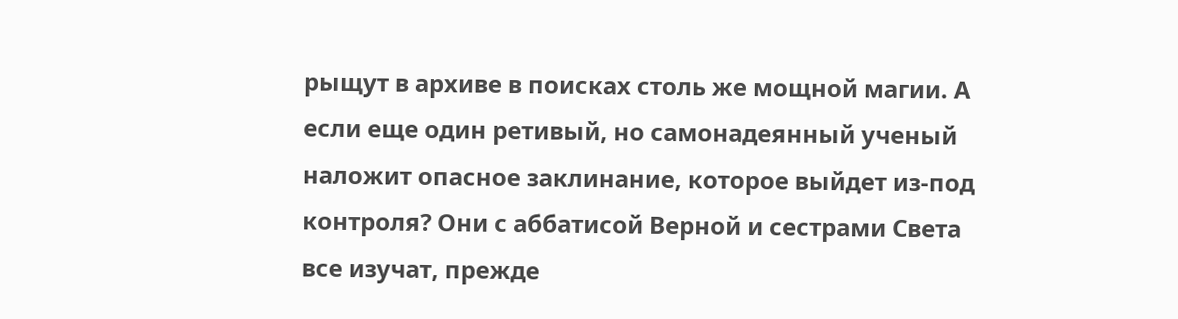рыщут в архиве в поисках столь же мощной магии. А если еще один ретивый, но самонадеянный ученый наложит опасное заклинание, которое выйдет из-под контроля? Они с аббатисой Верной и сестрами Света все изучат, прежде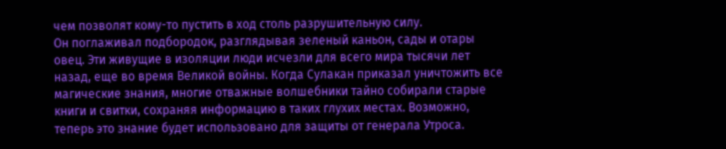чем позволят кому-то пустить в ход столь разрушительную силу.
Он поглаживал подбородок, разглядывая зеленый каньон, сады и отары овец. Эти живущие в изоляции люди исчезли для всего мира тысячи лет назад, еще во время Великой войны. Когда Сулакан приказал уничтожить все магические знания, многие отважные волшебники тайно собирали старые книги и свитки, сохраняя информацию в таких глухих местах. Возможно, теперь это знание будет использовано для защиты от генерала Утроса.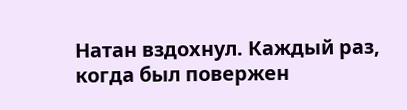Натан вздохнул. Каждый раз, когда был повержен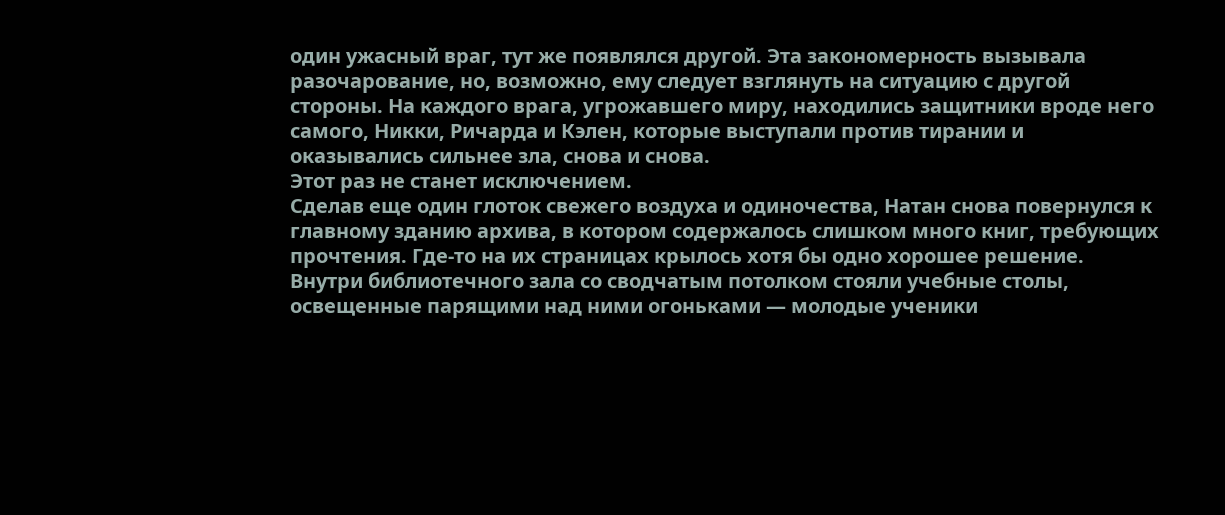один ужасный враг, тут же появлялся другой. Эта закономерность вызывала разочарование, но, возможно, ему следует взглянуть на ситуацию с другой стороны. На каждого врага, угрожавшего миру, находились защитники вроде него самого, Никки, Ричарда и Кэлен, которые выступали против тирании и оказывались сильнее зла, снова и снова.
Этот раз не станет исключением.
Сделав еще один глоток свежего воздуха и одиночества, Натан снова повернулся к главному зданию архива, в котором содержалось слишком много книг, требующих прочтения. Где-то на их страницах крылось хотя бы одно хорошее решение.
Внутри библиотечного зала со сводчатым потолком стояли учебные столы, освещенные парящими над ними огоньками — молодые ученики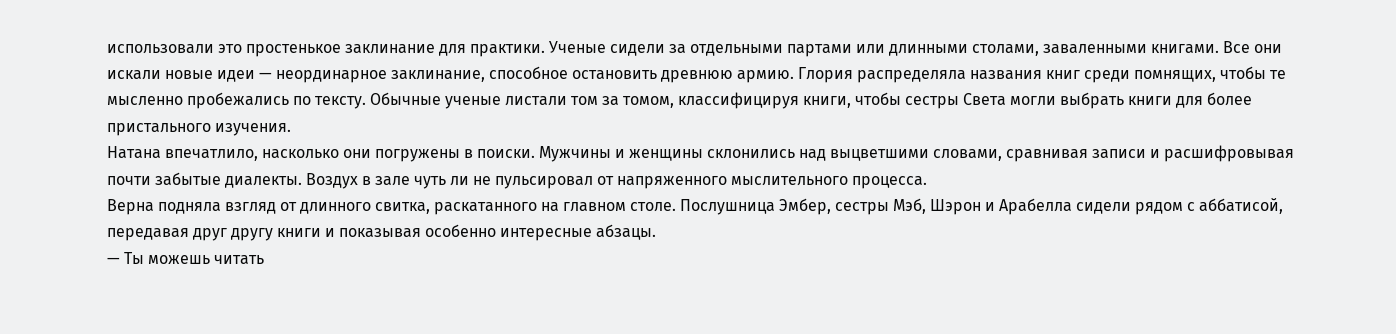использовали это простенькое заклинание для практики. Ученые сидели за отдельными партами или длинными столами, заваленными книгами. Все они искали новые идеи — неординарное заклинание, способное остановить древнюю армию. Глория распределяла названия книг среди помнящих, чтобы те мысленно пробежались по тексту. Обычные ученые листали том за томом, классифицируя книги, чтобы сестры Света могли выбрать книги для более пристального изучения.
Натана впечатлило, насколько они погружены в поиски. Мужчины и женщины склонились над выцветшими словами, сравнивая записи и расшифровывая почти забытые диалекты. Воздух в зале чуть ли не пульсировал от напряженного мыслительного процесса.
Верна подняла взгляд от длинного свитка, раскатанного на главном столе. Послушница Эмбер, сестры Мэб, Шэрон и Арабелла сидели рядом с аббатисой, передавая друг другу книги и показывая особенно интересные абзацы.
— Ты можешь читать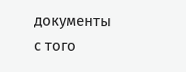документы с того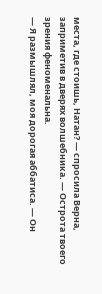места, где стоишь, Натан? — спросила Верна, заприметив в дверях волшебника. — Острота твоего зрения феноменальна.
— Я размышлял, моя дорогая аббатиса. — Он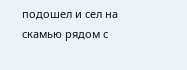подошел и сел на скамью рядом с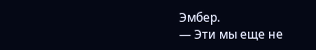Эмбер.
— Эти мы еще не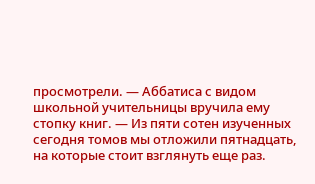просмотрели. — Аббатиса с видом школьной учительницы вручила ему стопку книг. — Из пяти сотен изученных сегодня томов мы отложили пятнадцать, на которые стоит взглянуть еще раз.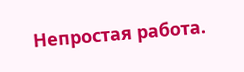Непростая работа.